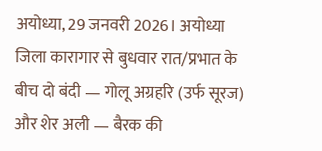अयोध्या, 29 जनवरी 2026। अयोध्या जिला कारागार से बुधवार रात/प्रभात के बीच दो बंदी — गोलू अग्रहरि (उर्फ सूरज) और शेर अली — बैरक की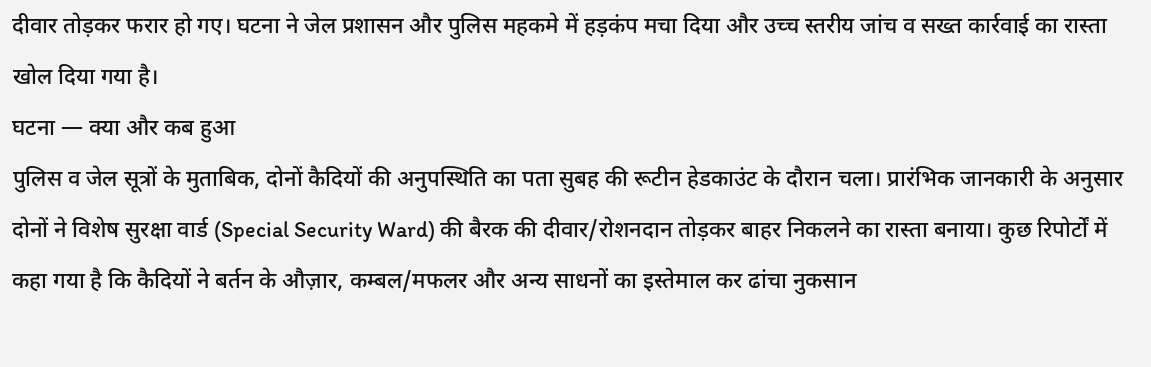दीवार तोड़कर फरार हो गए। घटना ने जेल प्रशासन और पुलिस महकमे में हड़कंप मचा दिया और उच्च स्तरीय जांच व सख्त कार्रवाई का रास्ता खोल दिया गया है।
घटना — क्या और कब हुआ
पुलिस व जेल सूत्रों के मुताबिक, दोनों कैदियों की अनुपस्थिति का पता सुबह की रूटीन हेडकाउंट के दौरान चला। प्रारंभिक जानकारी के अनुसार दोनों ने विशेष सुरक्षा वार्ड (Special Security Ward) की बैरक की दीवार/रोशनदान तोड़कर बाहर निकलने का रास्ता बनाया। कुछ रिपोर्टों में कहा गया है कि कैदियों ने बर्तन के औज़ार, कम्बल/मफलर और अन्य साधनों का इस्तेमाल कर ढांचा नुकसान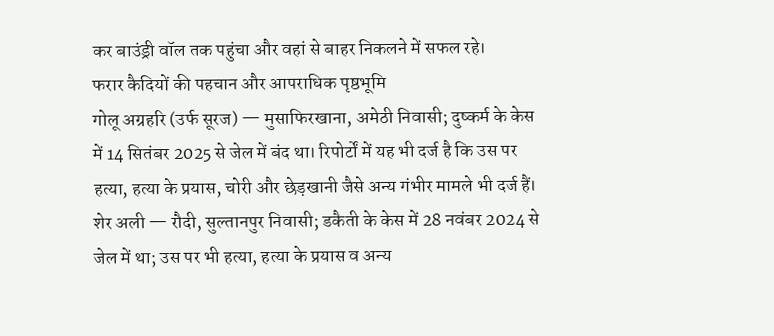कर बाउंड्री वॉल तक पहुंचा और वहां से बाहर निकलने में सफल रहे।
फरार कैदियों की पहचान और आपराधिक पृष्ठभूमि
गोलू अग्रहरि (उर्फ सूरज) — मुसाफिरखाना, अमेठी निवासी; दुष्कर्म के केस में 14 सितंबर 2025 से जेल में बंद था। रिपोर्टों में यह भी दर्ज है कि उस पर हत्या, हत्या के प्रयास, चोरी और छेड़खानी जैसे अन्य गंभीर मामले भी दर्ज हैं।
शेर अली — रौदी, सुल्तानपुर निवासी; डकैती के केस में 28 नवंबर 2024 से जेल में था; उस पर भी हत्या, हत्या के प्रयास व अन्य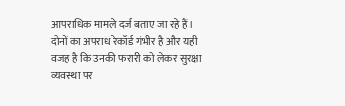आपराधिक मामले दर्ज बताए जा रहे हैं।
दोनों का अपराध रेकॉर्ड गंभीर है और यही वजह है कि उनकी फरारी को लेकर सुरक्षा व्यवस्था पर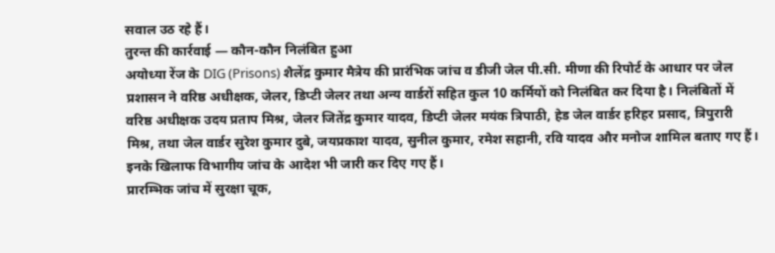सवाल उठ रहे हैं।
तुरन्त की कार्रवाई — कौन-कौन निलंबित हुआ
अयोध्या रेंज के DIG (Prisons) शैलेंद्र कुमार मैत्रेय की प्रारंभिक जांच व डीजी जेल पी.सी. मीणा की रिपोर्ट के आधार पर जेल प्रशासन ने वरिष्ठ अधीक्षक, जेलर, डिप्टी जेलर तथा अन्य वार्डरों सहित कुल 10 कर्मियों को निलंबित कर दिया है। निलंबितों में वरिष्ठ अधीक्षक उदय प्रताप मिश्र, जेलर जितेंद्र कुमार यादव, डिप्टी जेलर मयंक त्रिपाठी, हेड जेल वार्डर हरिहर प्रसाद, त्रिपुरारी मिश्र, तथा जेल वार्डर सुरेश कुमार दुबे, जयप्रकाश यादव, सुनील कुमार, रमेश सहानी, रवि यादव और मनोज शामिल बताए गए हैं। इनके खिलाफ विभागीय जांच के आदेश भी जारी कर दिए गए हैं।
प्रारम्भिक जांच में सुरक्षा चूक,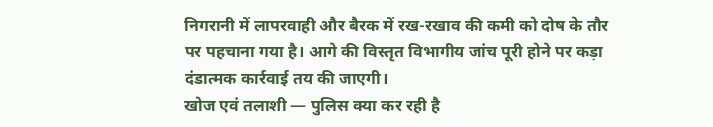निगरानी में लापरवाही और बैरक में रख-रखाव की कमी को दोष के तौर पर पहचाना गया है। आगे की विस्तृत विभागीय जांच पूरी होने पर कड़ा दंडात्मक कार्रवाई तय की जाएगी।
खोज एवं तलाशी — पुलिस क्या कर रही है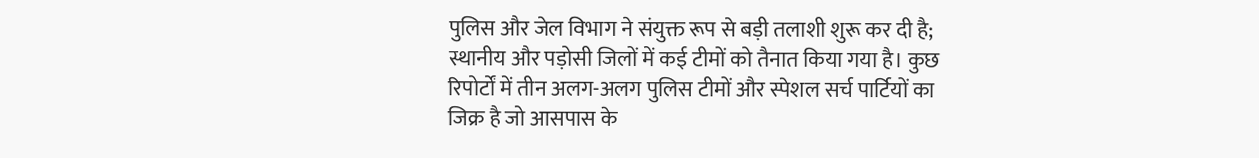पुलिस और जेल विभाग ने संयुक्त रूप से बड़ी तलाशी शुरू कर दी है; स्थानीय और पड़ोसी जिलों में कई टीमों को तैनात किया गया है। कुछ रिपोर्टों में तीन अलग-अलग पुलिस टीमों और स्पेशल सर्च पार्टियों का जिक्र है जो आसपास के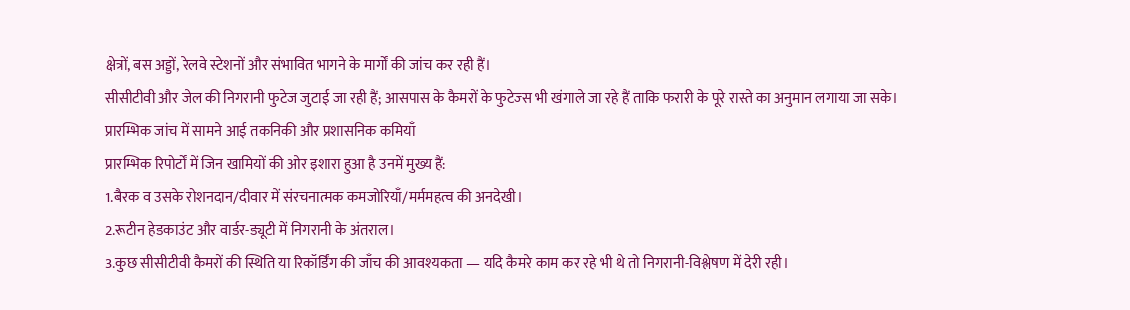क्षेत्रों, बस अड्डों, रेलवे स्टेशनों और संभावित भागने के मार्गों की जांच कर रही हैं।
सीसीटीवी और जेल की निगरानी फुटेज जुटाई जा रही हैं; आसपास के कैमरों के फुटेज्स भी खंगाले जा रहे हैं ताकि फरारी के पूरे रास्ते का अनुमान लगाया जा सके।
प्रारम्भिक जांच में सामने आई तकनिकी और प्रशासनिक कमियाँ
प्रारम्भिक रिपोर्टों में जिन खामियों की ओर इशारा हुआ है उनमें मुख्य हैं:
1.बैरक व उसके रोशनदान/दीवार में संरचनात्मक कमजोरियाँ/मर्ममहत्व की अनदेखी।
2.रूटीन हेडकाउंट और वार्डर-ड्यूटी में निगरानी के अंतराल।
3.कुछ सीसीटीवी कैमरों की स्थिति या रिकॉर्डिंग की जाँच की आवश्यकता — यदि कैमरे काम कर रहे भी थे तो निगरानी-विश्लेषण में देरी रही।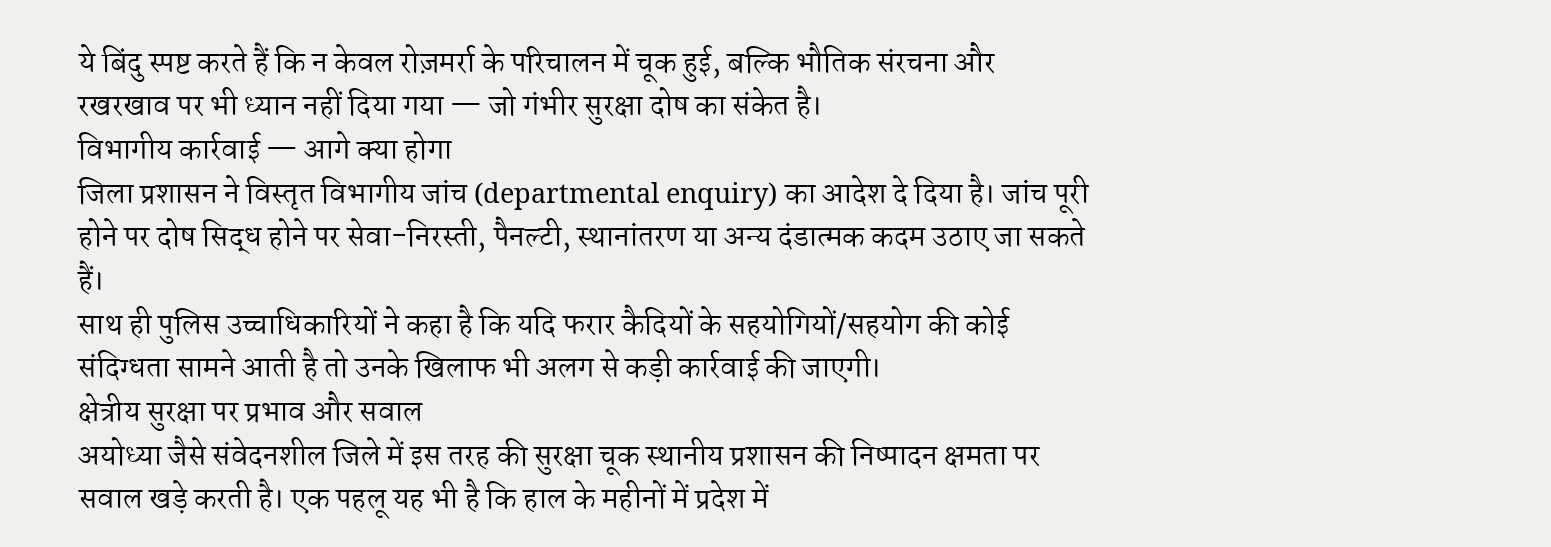ये बिंदु स्पष्ट करते हैं कि न केवल रोज़मर्रा के परिचालन में चूक हुई, बल्कि भौतिक संरचना और रखरखाव पर भी ध्यान नहीं दिया गया — जो गंभीर सुरक्षा दोष का संकेत है।
विभागीय कार्रवाई — आगे क्या होगा
जिला प्रशासन ने विस्तृत विभागीय जांच (departmental enquiry) का आदेश दे दिया है। जांच पूरी होने पर दोष सिद्ध होने पर सेवा-निरस्ती, पैनल्टी, स्थानांतरण या अन्य दंडात्मक कदम उठाए जा सकते हैं।
साथ ही पुलिस उच्चाधिकारियों ने कहा है कि यदि फरार कैदियों के सहयोगियों/सहयोग की कोई संदिग्धता सामने आती है तो उनके खिलाफ भी अलग से कड़ी कार्रवाई की जाएगी।
क्षेत्रीय सुरक्षा पर प्रभाव और सवाल
अयोध्या जैसे संवेदनशील जिले में इस तरह की सुरक्षा चूक स्थानीय प्रशासन की निष्पादन क्षमता पर सवाल खड़े करती है। एक पहलू यह भी है कि हाल के महीनों में प्रदेश में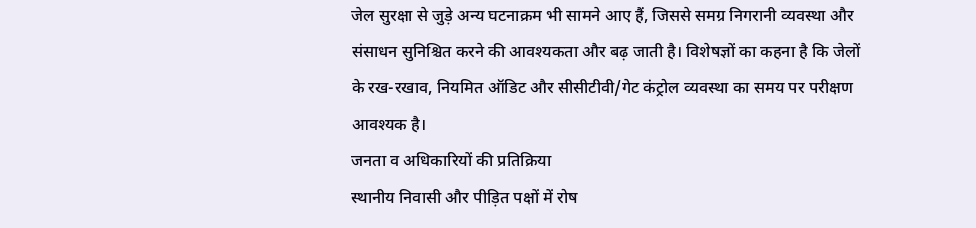जेल सुरक्षा से जुड़े अन्य घटनाक्रम भी सामने आए हैं, जिससे समग्र निगरानी व्यवस्था और संसाधन सुनिश्चित करने की आवश्यकता और बढ़ जाती है। विशेषज्ञों का कहना है कि जेलों के रख-रखाव, नियमित ऑडिट और सीसीटीवी/गेट कंट्रोल व्यवस्था का समय पर परीक्षण आवश्यक है।
जनता व अधिकारियों की प्रतिक्रिया
स्थानीय निवासी और पीड़ित पक्षों में रोष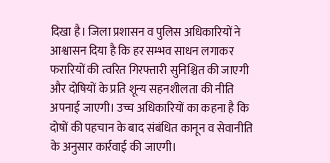दिखा है। जिला प्रशासन व पुलिस अधिकारियों ने आश्वासन दिया है कि हर सम्भव साधन लगाकर फरारियों की त्वरित गिरफ्तारी सुनिश्चित की जाएगी और दोषियों के प्रति शून्य सहनशीलता की नीति अपनाई जाएगी। उच्च अधिकारियों का कहना है कि दोषों की पहचान के बाद संबंधित कानून व सेवानीति के अनुसार कार्रवाई की जाएगी।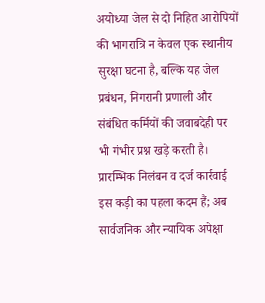अयोध्या जेल से दो निहित आरोपियों की भागरात्रि न केवल एक स्थानीय सुरक्षा घटना है, बल्कि यह जेल प्रबंधन, निगरानी प्रणाली और संबंधित कर्मियों की जवाबदेही पर भी गंभीर प्रश्न खड़े करती है। प्रारम्भिक निलंबन व दर्ज कार्रवाई इस कड़ी का पहला कदम हैं; अब सार्वजनिक और न्यायिक अपेक्षा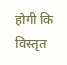होगी कि विस्तृत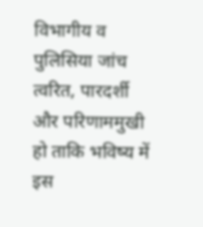विभागीय व पुलिसिया जांच त्वरित, पारदर्शी और परिणाममुखी हो ताकि भविष्य में इस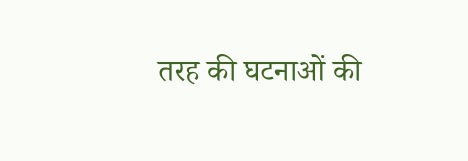तरह की घटनाओं की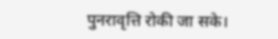पुनरावृत्ति रोकी जा सके।